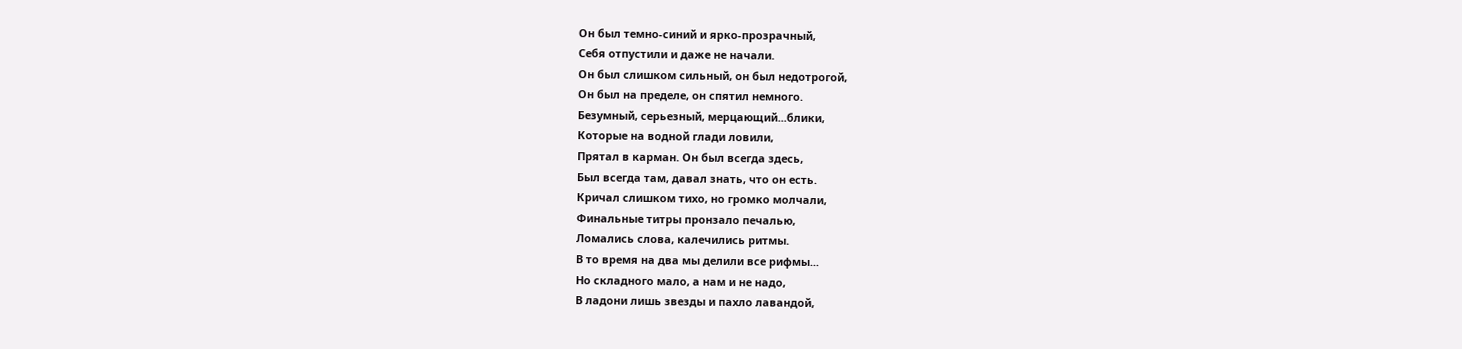Он был темно-синий и ярко-прозрачный,
Себя отпустили и даже не начали.
Он был слишком сильный, он был недотрогой,
Он был на пределе, он спятил немного.
Безумный, серьезный, мерцающий...блики,
Которые на водной глади ловили,
Прятал в карман. Он был всегда здесь,
Был всегда там, давал знать, что он есть.
Кричал слишком тихо, но громко молчали,
Финальные титры пронзало печалью,
Ломались слова, калечились ритмы.
В то время на два мы делили все рифмы...
Но складного мало, а нам и не надо,
В ладони лишь звезды и пахло лавандой,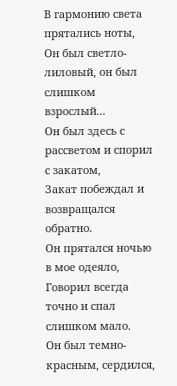В гармонию света прятались ноты,
Он был светло-лиловый, он был слишком взрослый...
Он был здесь с рассветом и спорил с закатом,
Закат побеждал и возвращался обратно.
Он прятался ночью в мое одеяло,
Говорил всегда точно и спал слишком мало.
Он был темно-красным, сердился,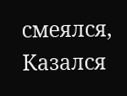смеялся,
Казался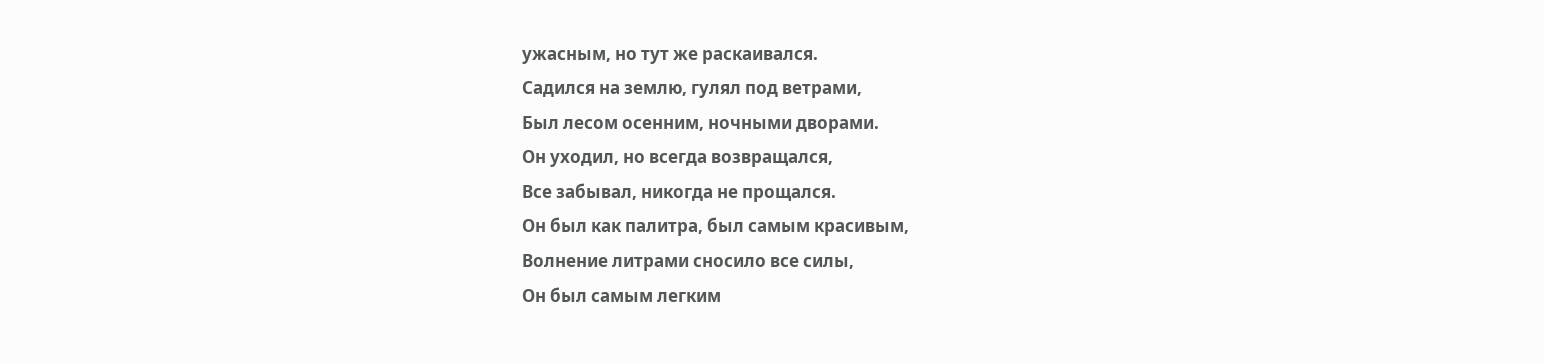ужасным, но тут же раскаивался.
Садился на землю, гулял под ветрами,
Был лесом осенним, ночными дворами.
Он уходил, но всегда возвращался,
Все забывал, никогда не прощался.
Он был как палитра, был самым красивым,
Волнение литрами сносило все силы,
Он был самым легким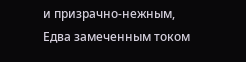и призрачно-нежным,
Едва замеченным током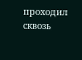проходил сквозь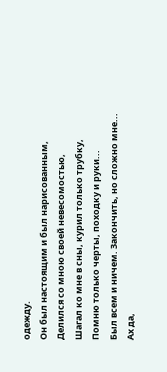одежду.
Он был настоящим и был нарисованным,
Делился со мною своей невесомостью,
Шагал ко мне в сны, курил только трубку,
Помню только черты, походку и руки...
Был всем и ничем. Закончить, но сложно мне...
Ах да,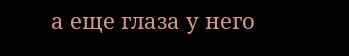а еще глаза у него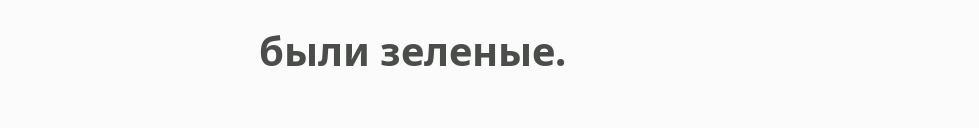были зеленые.